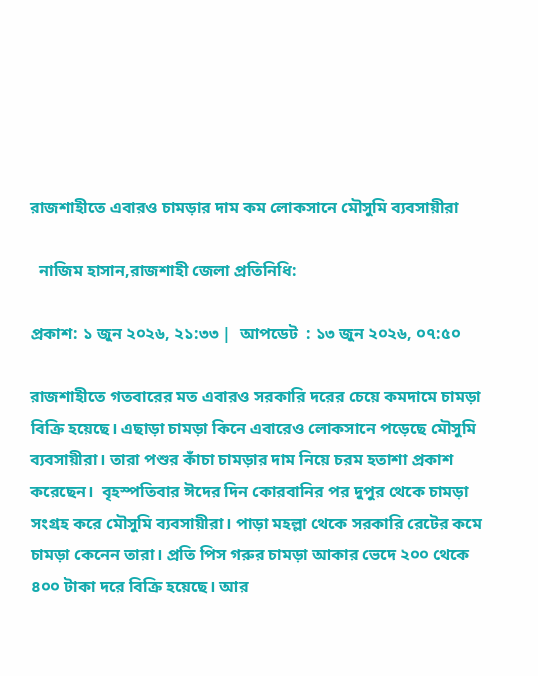রাজশাহীতে এবারও চামড়ার দাম কম লোকসানে মৌসুমি ব্যবসায়ীরা

  নাজিম হাসান,রাজশাহী জেলা প্রতিনিধি:

প্রকাশ: ১ জুন ২০২৬, ২১:৩৩ |  আপডেট  : ১৩ জুন ২০২৬, ০৭:৫০

রাজশাহীতে গতবারের মত এবারও সরকারি দরের চেয়ে কমদামে চামড়া বিক্রি হয়েছে। এছাড়া চামড়া কিনে এবারেও লোকসানে পড়েছে মৌসুমি ব্যবসায়ীরা। তারা পশুর কাঁচা চামড়ার দাম নিয়ে চরম হতাশা প্রকাশ করেছেন।  বৃহস্পতিবার ঈদের দিন কোরবানির পর দুপুর থেকে চামড়া সংগ্রহ করে মৌসুমি ব্যবসায়ীরা। পাড়া মহল্লা থেকে সরকারি রেটের কমে চামড়া কেনেন তারা। প্রতি পিস গরুর চামড়া আকার ভেদে ২০০ থেকে ৪০০ টাকা দরে বিক্রি হয়েছে। আর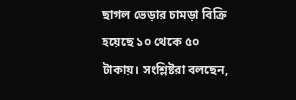ছাগল ভেড়ার চামড়া বিক্রি হয়েছে ১০ থেকে ৫০ টাকায়। সংশ্লিষ্টরা বলছেন,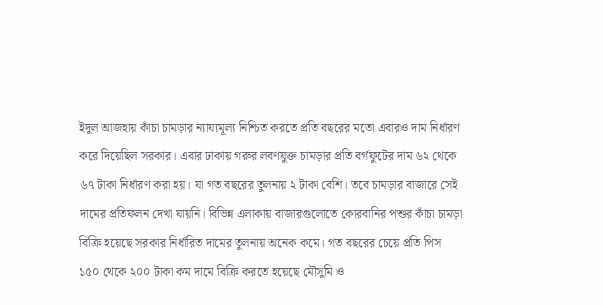ইদুল আজহায় কাঁচা চামড়ার ন্যায্যমূল্য নিশ্চিত করতে প্রতি বছরের মতো এবারও দাম নির্ধারণ করে দিয়েছিল সরকার। এবার ঢাকায় গরুর লবণযুক্ত চামড়ার প্রতি বর্গফুটের দাম ৬২ থেকে ৬৭ টাকা নির্ধারণ করা হয়। যা গত বছরের তুলনায় ২ টাকা বেশি। তবে চামড়ার বাজারে সেই দামের প্রতিফলন দেখা যায়নি। বিভিন্ন এলাকায় বাজারগুলোতে কোরবানির পশুর কাঁচা চামড়া বিক্রি হয়েছে সরকার নির্ধারিত দামের তুলনায় অনেক কমে। গত বছরের চেয়ে প্রতি পিস ১৫০ থেকে ২০০ টাকা কম দামে বিক্রি করতে হয়েছে মৌসুমি ও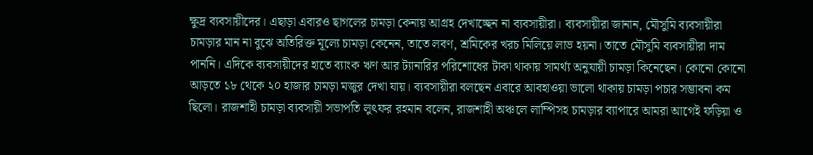ক্ষুদ্র ব্যবসায়ীদের। এছাড়া এবারও ছাগলের চামড়া কেনায় আগ্রহ দেখাচ্ছেন না ব্যবসায়ীরা। ব্যবসায়ীরা জানান, মৌসুমি ব্যবসায়ীরা চামড়ার মান না বুঝে অতিরিক্ত মূল্যে চামড়া কেনেন, তাতে লবণ, শ্রমিকের খরচ মিলিয়ে লাভ হয়না। তাতে মৌসুমি ব্যবসায়ীরা দাম পাননি। এদিকে ব্যবসায়ীদের হাতে ব্যাংক ঋণ আর ট্যানারির পরিশোধের টাকা থাকায় সামর্থ্য অনুযায়ী চামড়া কিনেছেন। কোনো কোনো আড়তে ১৮ থেকে ২০ হাজার চামড়া মজুর দেখা যায়। ব্যবসায়ীরা বলছেন এবারে আবহাওয়া ভালো থাকায় চামড়া পচার সম্ভাবনা কম ছিলো। রাজশাহী চামড়া ব্যবসায়ী সভাপতি লুৎফর রহমান বলেন, রাজশাহী অঞ্চলে লাম্পিসহ চামড়ার ব্যাপারে আমরা আগেই ফড়িয়া ও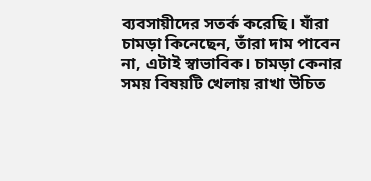ব্যবসায়ীদের সতর্ক করেছি। যাঁরা চামড়া কিনেছেন, তাঁরা দাম পাবেন না, এটাই স্বাভাবিক। চামড়া কেনার সময় বিষয়টি খেলায় রাখা উচিত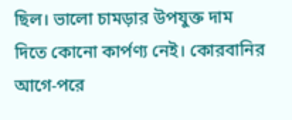ছিল। ভালো চামড়ার উপযুক্ত দাম দিতে কোনো কার্পণ্য নেই। কোরবানির আগে-পরে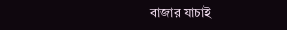বাজার যাচাই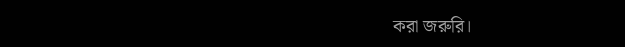করা জরুরি।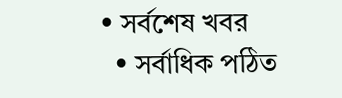• সর্বশেষ খবর
  • সর্বাধিক পঠিত